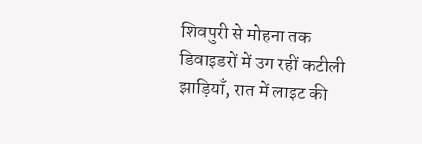शिवपुरी से मोहना तक डिवाइडरों में उग रहीं कटीली झाड़ियाँ, रात में लाइट की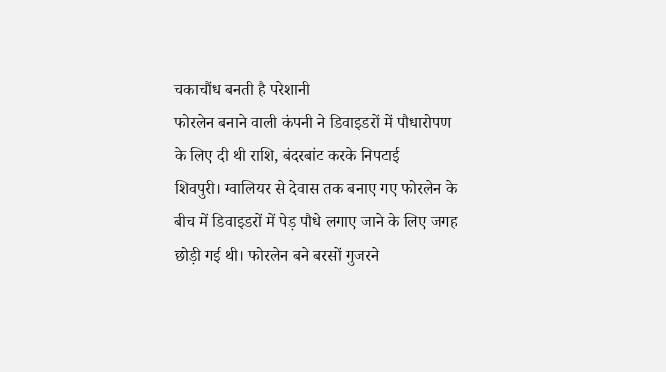चकाचौंध बनती है परेशानी
फोरलेन बनाने वाली कंपनी ने डिवाइडरों में पौधारोपण के लिए दी थी राशि, बंदरबांट करके निपटाई
शिवपुरी। ग्वालियर से देवास तक बनाए गए फोरलेन के बीच में डिवाइडरों में पेड़ पौधे लगाए जाने के लिए जगह छोड़ी गई थी। फोरलेन बने बरसों गुजरने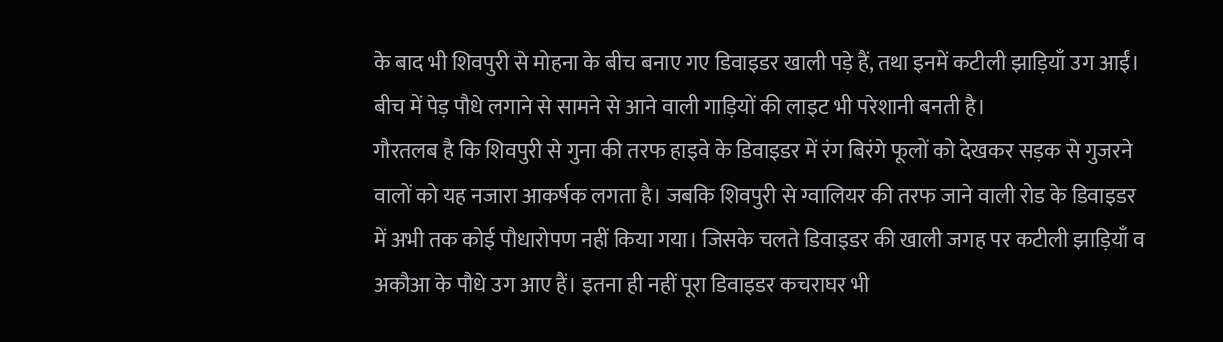के बाद भी शिवपुरी से मोहना के बीच बनाए गए डिवाइडर खाली पड़े हैं, तथा इनमें कटीली झाड़ियाँ उग आईं। बीच में पेड़ पौधे लगाने से सामने से आने वाली गाड़ियों की लाइट भी परेशानी बनती है।
गौरतलब है कि शिवपुरी से गुना की तरफ हाइवे के डिवाइडर में रंग बिरंगे फूलों को देखकर सड़क से गुजरने वालों को यह नजारा आकर्षक लगता है। जबकि शिवपुरी से ग्वालियर की तरफ जाने वाली रोड के डिवाइडर में अभी तक कोई पौधारोपण नहीं किया गया। जिसके चलते डिवाइडर की खाली जगह पर कटीली झाड़ियाँ व अकौआ के पौधे उग आए हैं। इतना ही नहीं पूरा डिवाइडर कचराघर भी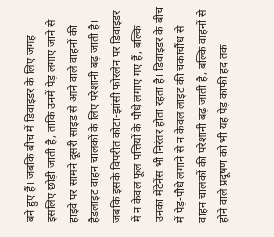बने हुए हैं। जबकि बीच में डिवाइडर के लिए जगह इसलिए छोड़ी जाती है, ताकि उनमें पेड़ लगाए जाने से हाइवे पर सामने दूसरी साइड से आने वाले वाहनों की हैडलाइट वाहन चालकों के लिए परेशानी बढ़ जाती है। जबकि इसके विपरीत कोटा-झांसी फोरलेन पर डिवाइडर में न केवल फूल पत्तियों के पौधे लगाए गए हैं, बल्कि उनका मेंटेनेंस भी निरंतर होता रहता है। डिवाइडर के बीच में पेड़-पौधे लगाने से न केवल लाइट की चकाचौंध से वाहन चालकों की परेशानी बढ़ जाती है, बल्कि वाहनों से होने वाले प्रदूषण को भी यह पेड़ काफी हद तक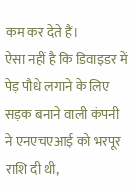कम कर देते हैं।
ऐसा नहीं है कि डिवाइडर में पेड़ पौधे लगाने के लिए सड़क बनाने वाली कंपनी ने एनएचएआई को भरपूर राशि दी थी,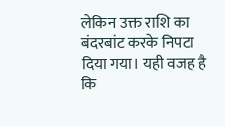लेकिन उक्त राशि का बंदरबांट करके निपटा दिया गया। यही वजह है कि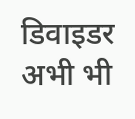डिवाइडर अभी भी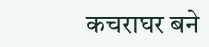कचराघर बने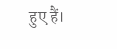हुए हैं।